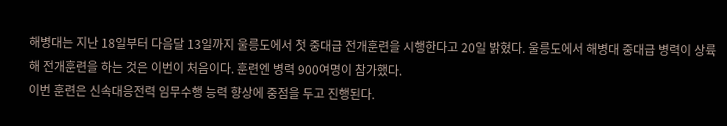해병대는 지난 18일부터 다음달 13일까지 울릉도에서 첫 중대급 전개훈련을 시행한다고 20일 밝혔다. 울릉도에서 해병대 중대급 병력이 상륙해 전개훈련을 하는 것은 이번이 처음이다. 훈련엔 병력 900여명이 참가했다.
이번 훈련은 신속대응전력 임무수행 능력 향상에 중점을 두고 진행된다.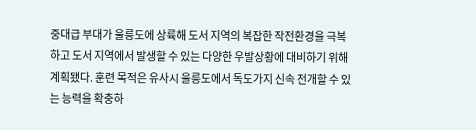중대급 부대가 울릉도에 상륙해 도서 지역의 복잡한 작전환경을 극복하고 도서 지역에서 발생할 수 있는 다양한 우발상황에 대비하기 위해 계획됐다. 훈련 목적은 유사시 울릉도에서 독도가지 신속 전개할 수 있는 능력을 확충하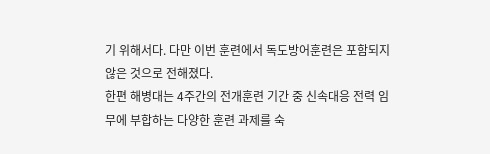기 위해서다. 다만 이번 훈련에서 독도방어훈련은 포함되지 않은 것으로 전해졌다.
한편 해병대는 4주간의 전개훈련 기간 중 신속대응 전력 임무에 부합하는 다양한 훈련 과제를 숙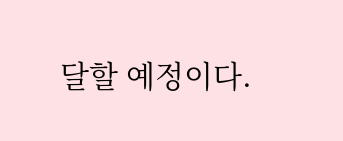달할 예정이다.